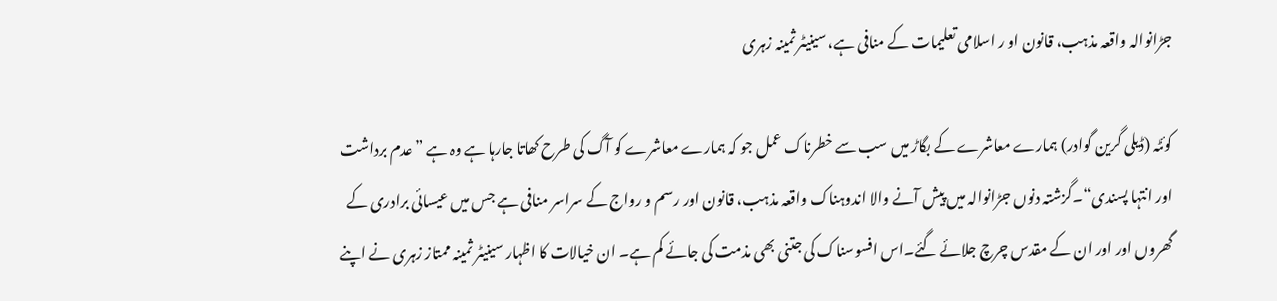جڑانوالہ واقعہ مذہب، قانون او ر اسلامی تعلیمات کے منافی ہے، سینیٹر ثمینہ زہری

کوئٹہ (ڈیلی گرین گوادر) ہمارے معاشرے کے بگاڑ میں سب سے خطرناک عمل جو کہ ہمارے معاشرے کو آگ کی طرح کھاتا جارہا ہے وہ ہے ”عدم برداشت اور انتہا پسندی“۔گزشتہ دنوں جڑانوالہ میں پیش آنے والا اندوہناک واقعہ مذہب، قانون اور رسم و رواج کے سراسر منافی ہے جس میں عیسائی برادری کے گھروں اور اور ان کے مقدس چرچ جلائے گئے۔اس افسوسناک کی جتنی بھی مذمت کی جائے کم ہے۔ ان خیالات کا اظہار سینیٹر ثمینہ ممتاز زہری نے اپنے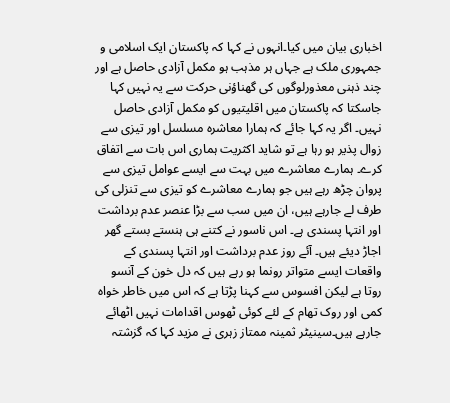اخباری بیان میں کیا۔انہوں نے کہا کہ پاکستان ایک اسلامی و جمہوری ملک ہے جہاں ہر مذہب ہو مکمل آزادی حاصل ہے اور چند ذہنی معذورلوگوں کی گھناؤنی حرکت سے یہ نہیں کہا جاسکتا کہ پاکستان میں اقلیتیوں کو مکمل آزادی حاصل نہیں۔ اگر یہ کہا جائے کہ ہمارا معاشرہ مسلسل اور تیزی سے زوال پذیر ہو رہا ہے تو شاید اکثریت ہماری اس بات سے اتفاق کرے۔ ہمارے معاشرے میں بہت سے ایسے عوامل تیزی سے پروان چڑھ رہے ہیں جو ہمارے معاشرے کو تیزی سے تنزلی کی طرف لے جارہے ہیں، ان میں سب سے بڑا عنصر عدم برداشت اور انتہا پسندی ہے۔ اس ناسور نے کتنے ہی ہنستے بستے گھر اجاڑ دیئے ہیں۔ آئے روز عدم برداشت اور انتہا پسندی کے واقعات ایسے متواتر رونما ہو رہے ہیں کہ دل خون کے آنسو روتا ہے لیکن افسوس سے کہنا پڑتا ہے کہ اس میں خاطر خواہ کمی اور روک تھام کے لئے کوئی ٹھوس اقدامات نہیں اٹھائے جارہے ہیں۔سینیٹر ثمینہ ممتاز زہری نے مزید کہا کہ گزشتہ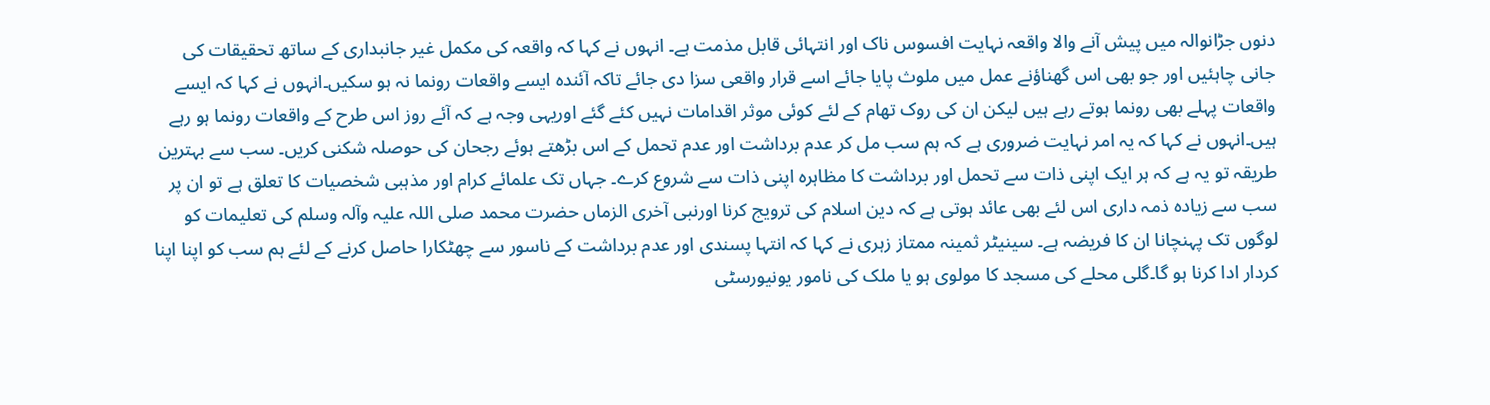دنوں جڑانوالہ میں پیش آنے والا واقعہ نہایت افسوس ناک اور انتہائی قابل مذمت ہے۔ انہوں نے کہا کہ واقعہ کی مکمل غیر جانبداری کے ساتھ تحقیقات کی جانی چاہئیں اور جو بھی اس گھناؤنے عمل میں ملوث پایا جائے اسے قرار واقعی سزا دی جائے تاکہ آئندہ ایسے واقعات رونما نہ ہو سکیں۔انہوں نے کہا کہ ایسے واقعات پہلے بھی رونما ہوتے رہے ہیں لیکن ان کی روک تھام کے لئے کوئی موثر اقدامات نہیں کئے گئے اوریہی وجہ ہے کہ آئے روز اس طرح کے واقعات رونما ہو رہے ہیں۔انہوں نے کہا کہ یہ امر نہایت ضروری ہے کہ ہم سب مل کر عدم برداشت اور عدم تحمل کے اس بڑھتے ہوئے رجحان کی حوصلہ شکنی کریں۔ سب سے بہترین طریقہ تو یہ ہے کہ ہر ایک اپنی ذات سے تحمل اور برداشت کا مظاہرہ اپنی ذات سے شروع کرے۔ جہاں تک علمائے کرام اور مذہبی شخصیات کا تعلق ہے تو ان پر سب سے زیادہ ذمہ داری اس لئے بھی عائد ہوتی ہے کہ دین اسلام کی ترویج کرنا اورنبی آخری الزماں حضرت محمد صلی اللہ علیہ وآلہ وسلم کی تعلیمات کو لوگوں تک پہنچانا ان کا فریضہ ہے۔ سینیٹر ثمینہ ممتاز زہری نے کہا کہ انتہا پسندی اور عدم برداشت کے ناسور سے چھٹکارا حاصل کرنے کے لئے ہم سب کو اپنا اپنا کردار ادا کرنا ہو گا۔گلی محلے کی مسجد کا مولوی ہو یا ملک کی نامور یونیورسٹی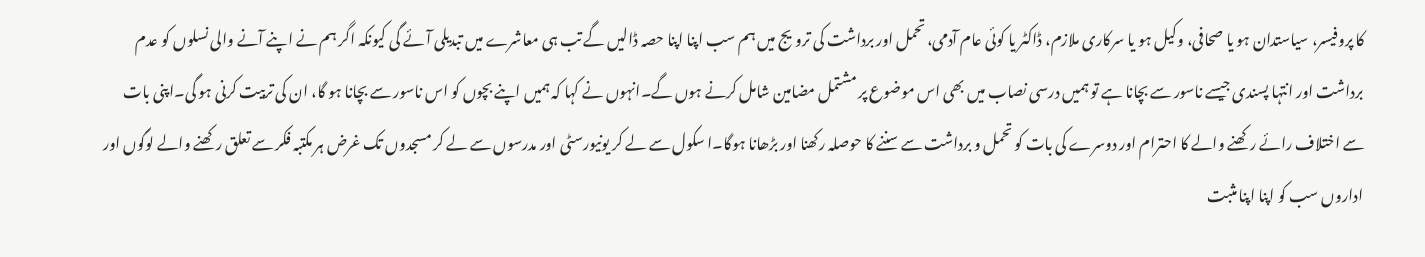کا پروفیسر، سیاستدان ہو یا صحافی، وکیل ہو یا سرکاری ملازم، ڈاکٹر یا کوئی عام آدمی، تحمل اور برداشت کی ترویج میں ہم سب اپنا اپنا حصہ ڈالیں گے تب ہی معاشرے میں تبدیلی آئے گی کیونکہ اگر ہم نے اپنے آنے والی نسلوں کو عدم برداشت اور انتہا پسندی جیسے ناسور سے بچانا ہے تو ہمیں درسی نصاب میں بھی اس موضوع پر مشتمل مضامین شامل کرنے ہوں گے۔انہوں نے کہا کہ ہمیں اپنے بچوں کو اس ناسور سے بچانا ہو گا، ان کی تربیت کرنی ہو گی۔اپنی بات سے اختلاف رائے رکھنے والے کا احترام اور دوسرے کی بات کو تحمل و برداشت سے سننے کا حوصلہ رکھنا اور بڑھانا ہوگا۔ا سکول سے لے کر یونیورسٹی اور مدرسوں سے لے کر مسجدوں تک غرض ہر مکتبہ فکر سے تعلق رکھنے والے لوگوں اور اداروں سب کو اپنا اپنا مثبت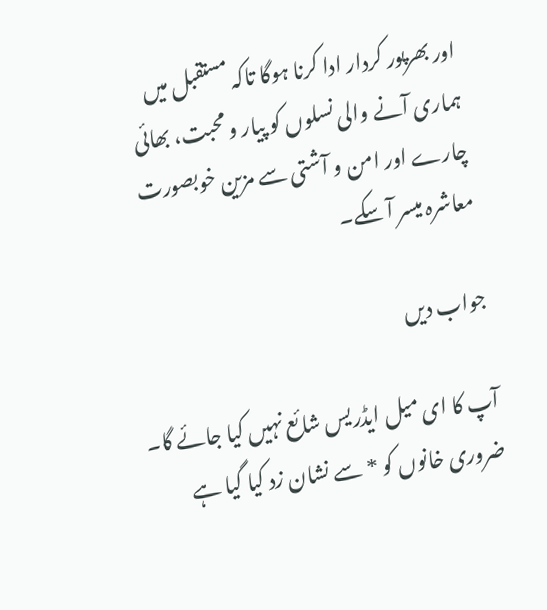اور بھرپور کردار ادا کرنا ہوگا تاکہ مستقبل میں ہماری آنے والی نسلوں کو پیار و محبت، بھائی چارے اور امن و آشتی سے مزین خوبصورت معاشرہ میسر آ سکے۔

جواب دیں

آپ کا ای میل ایڈریس شائع نہیں کیا جائے گا۔ ضروری خانوں کو * سے نشان زد کیا گیا ہے